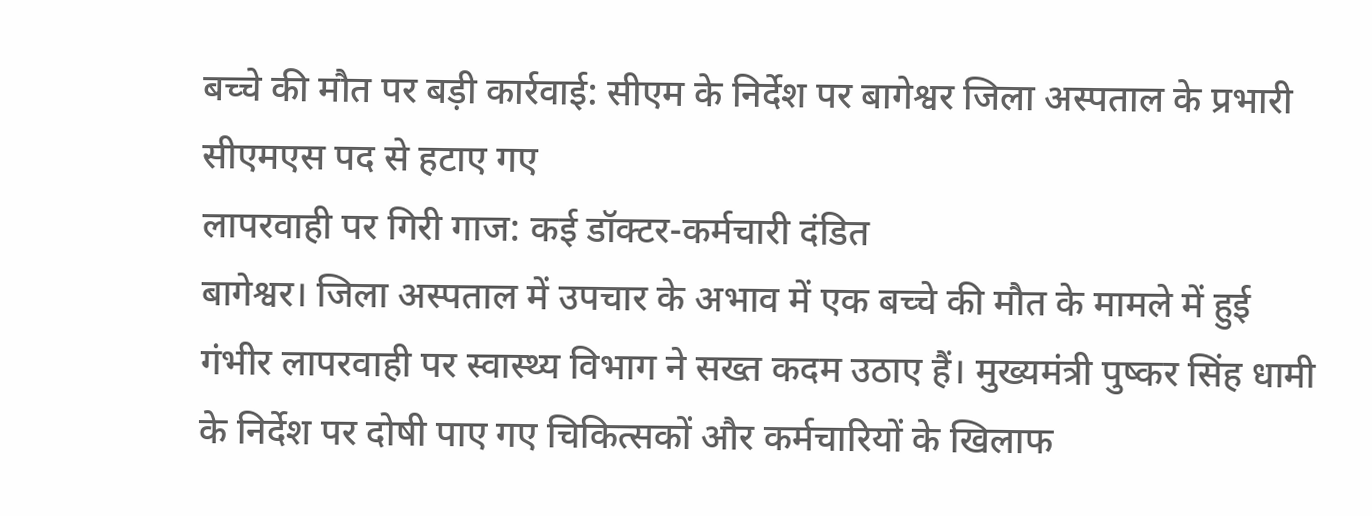बच्चे की मौत पर बड़ी कार्रवाई: सीएम के निर्देश पर बागेश्वर जिला अस्पताल के प्रभारी सीएमएस पद से हटाए गए
लापरवाही पर गिरी गाज: कई डॉक्टर-कर्मचारी दंडित
बागेश्वर। जिला अस्पताल में उपचार के अभाव में एक बच्चे की मौत के मामले में हुई गंभीर लापरवाही पर स्वास्थ्य विभाग ने सख्त कदम उठाए हैं। मुख्यमंत्री पुष्कर सिंह धामी के निर्देश पर दोषी पाए गए चिकित्सकों और कर्मचारियों के खिलाफ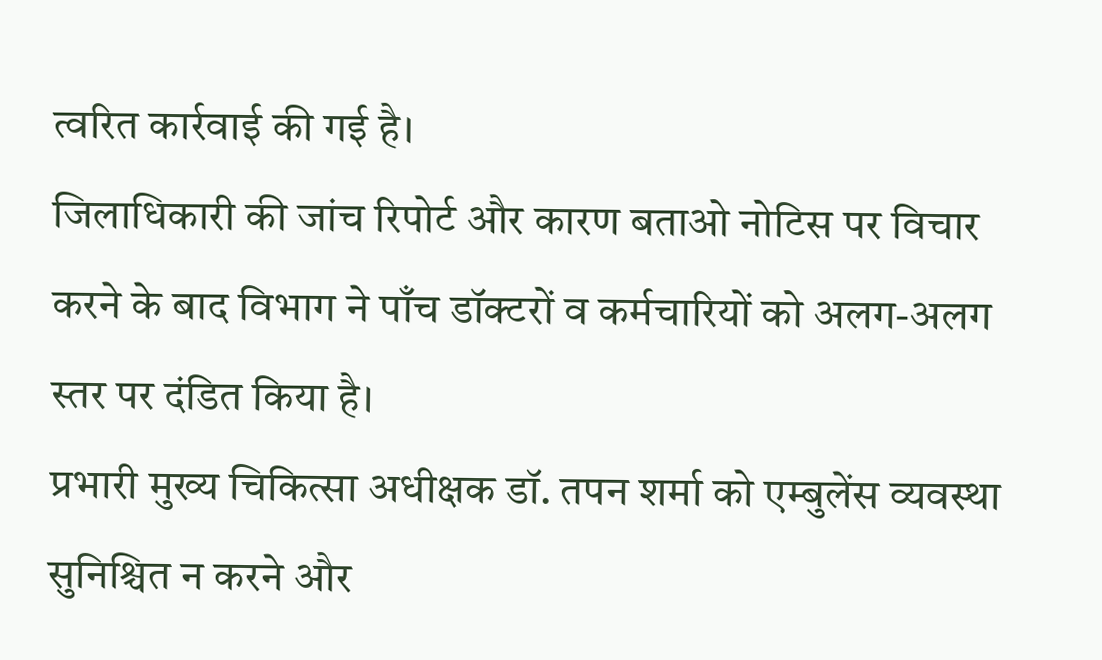त्वरित कार्रवाई की गई है।
जिलाधिकारी की जांच रिपोर्ट और कारण बताओ नोटिस पर विचार करने के बाद विभाग ने पाँच डॉक्टरों व कर्मचारियों को अलग-अलग स्तर पर दंडित किया है।
प्रभारी मुख्य चिकित्सा अधीक्षक डॉ. तपन शर्मा को एम्बुलेंस व्यवस्था सुनिश्चित न करने और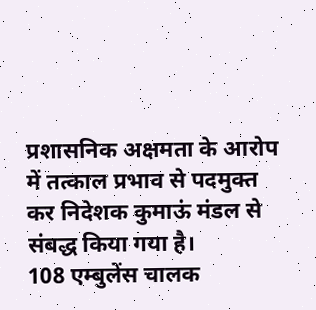प्रशासनिक अक्षमता के आरोप में तत्काल प्रभाव से पदमुक्त कर निदेशक कुमाऊं मंडल से संबद्ध किया गया है।
108 एम्बुलेंस चालक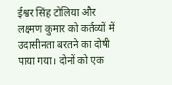ईश्वर सिंह टोलिया और लक्ष्मण कुमार को कर्तव्यों में उदासीनता बरतने का दोषी पाया गया। दोनों को एक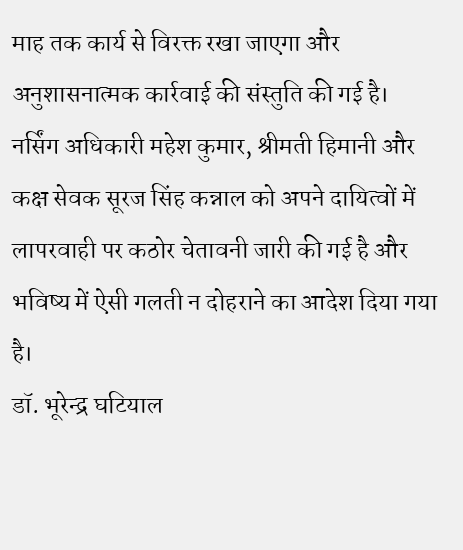माह तक कार्य से विरक्त रखा जाएगा और अनुशासनात्मक कार्रवाई की संस्तुति की गई है।
नर्सिंग अधिकारी महेश कुमार, श्रीमती हिमानी और कक्ष सेवक सूरज सिंह कन्नाल को अपने दायित्वों में लापरवाही पर कठोर चेतावनी जारी की गई है और भविष्य में ऐसी गलती न दोहराने का आदेश दिया गया है।
डॉ. भूरेन्द्र घटियाल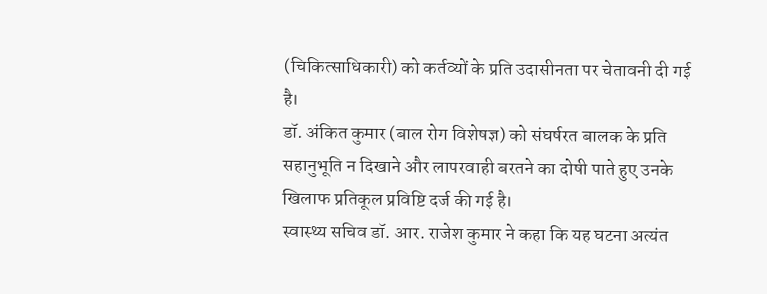(चिकित्साधिकारी) को कर्तव्यों के प्रति उदासीनता पर चेतावनी दी गई है।
डॉ. अंकित कुमार (बाल रोग विशेषज्ञ) को संघर्षरत बालक के प्रति सहानुभूति न दिखाने और लापरवाही बरतने का दोषी पाते हुए उनके खिलाफ प्रतिकूल प्रविष्टि दर्ज की गई है।
स्वास्थ्य सचिव डॉ. आर. राजेश कुमार ने कहा कि यह घटना अत्यंत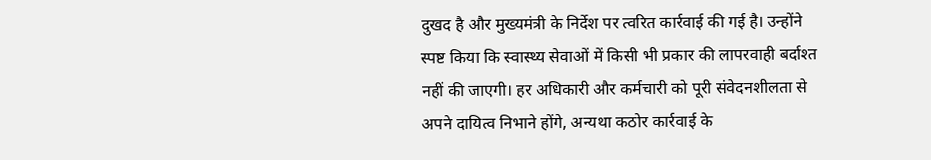दुखद है और मुख्यमंत्री के निर्देश पर त्वरित कार्रवाई की गई है। उन्होंने स्पष्ट किया कि स्वास्थ्य सेवाओं में किसी भी प्रकार की लापरवाही बर्दाश्त नहीं की जाएगी। हर अधिकारी और कर्मचारी को पूरी संवेदनशीलता से अपने दायित्व निभाने होंगे, अन्यथा कठोर कार्रवाई के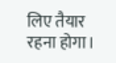लिए तैयार रहना होगा।